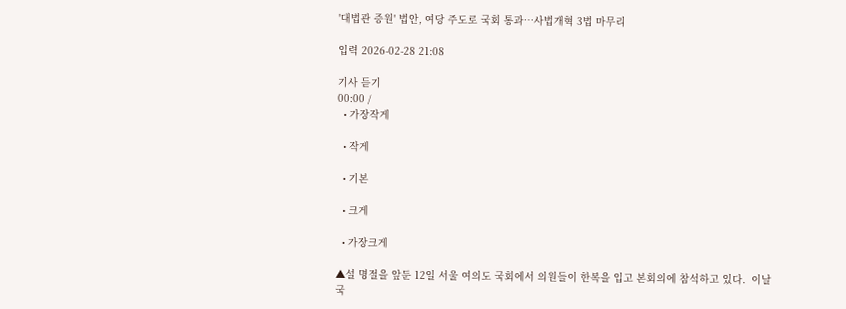'대법관 증원' 법안, 여당 주도로 국회 통과…사법개혁 3법 마무리

입력 2026-02-28 21:08

기사 듣기
00:00 /
  • 가장작게

  • 작게

  • 기본

  • 크게

  • 가장크게

▲설 명절을 앞둔 12일 서울 여의도 국회에서 의원들이 한복을 입고 본회의에 참석하고 있다.  이날 국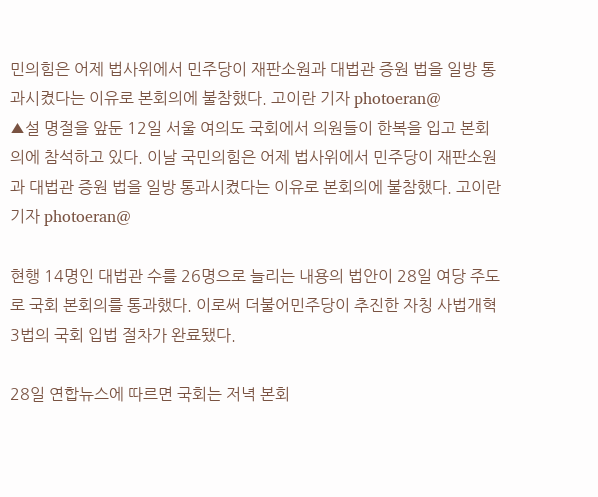민의힘은 어제 법사위에서 민주당이 재판소원과 대법관 증원 법을 일방 통과시켰다는 이유로 본회의에 불참했다. 고이란 기자 photoeran@
▲설 명절을 앞둔 12일 서울 여의도 국회에서 의원들이 한복을 입고 본회의에 참석하고 있다. 이날 국민의힘은 어제 법사위에서 민주당이 재판소원과 대법관 증원 법을 일방 통과시켰다는 이유로 본회의에 불참했다. 고이란 기자 photoeran@

현행 14명인 대법관 수를 26명으로 늘리는 내용의 법안이 28일 여당 주도로 국회 본회의를 통과했다. 이로써 더불어민주당이 추진한 자칭 사법개혁 3법의 국회 입법 절차가 완료됐다.

28일 연합뉴스에 따르면 국회는 저녁 본회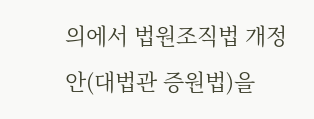의에서 법원조직법 개정안(대법관 증원법)을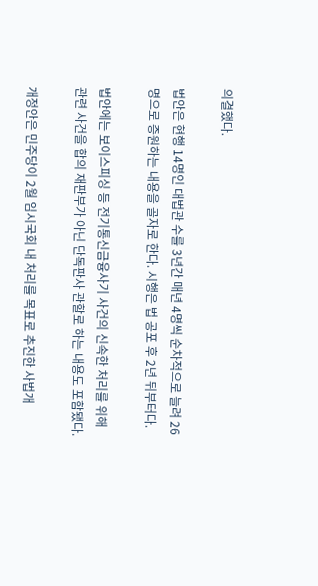의결했다.

법안은 현행 14명인 대법관 수를 3년간 매년 4명씩 순차적으로 늘려 26명으로 증원하는 내용을 골자로 한다. 시행은 법 공포 후 2년 뒤부터다.

법안에는 보이스피싱 등 전기통신금융사기 사건의 신속한 처리를 위해 관련 사건을 합의 재판부가 아닌 단독판사 관할로 하는 내용도 포함됐다.

개정안은 민주당이 2월 임시국회 내 처리를 목표로 추진한 사법개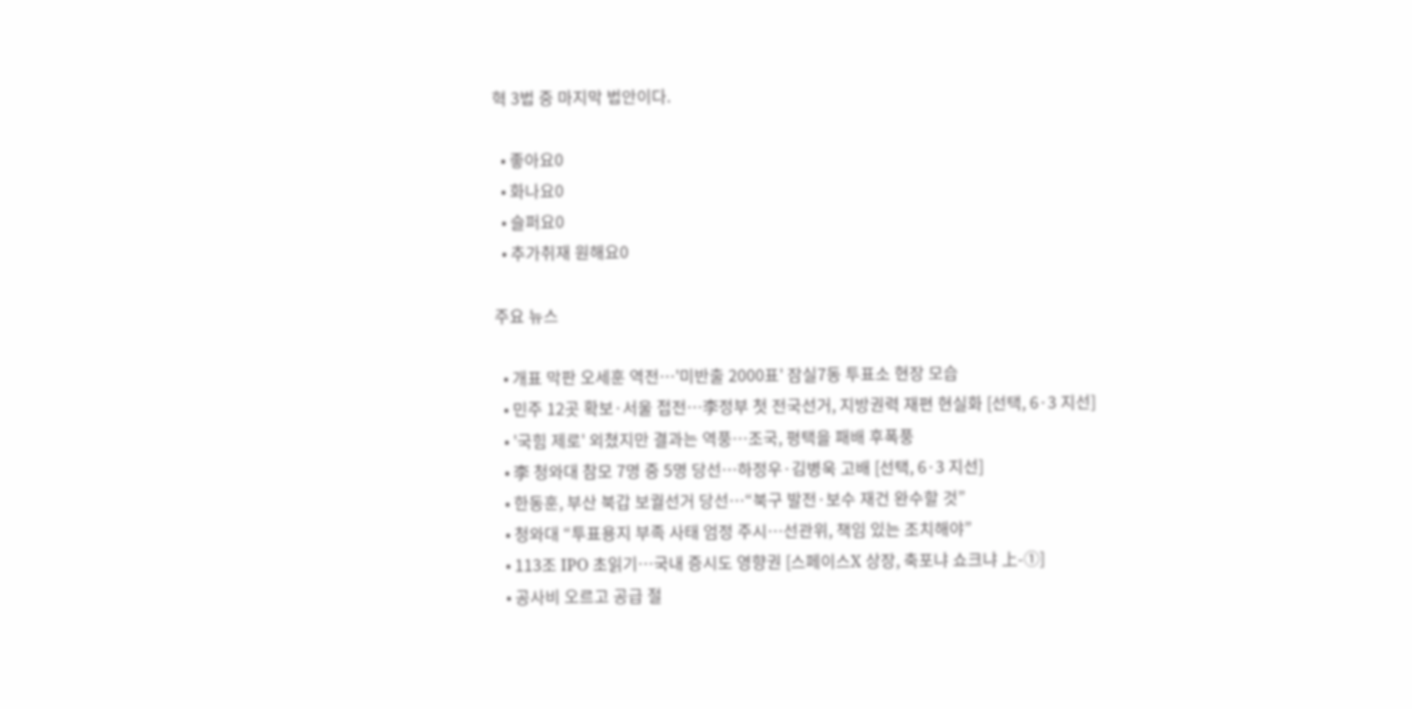혁 3법 중 마지막 법안이다.

  • 좋아요0
  • 화나요0
  • 슬퍼요0
  • 추가취재 원해요0

주요 뉴스

  • 개표 막판 오세훈 역전…'미반출 2000표' 잠실7동 투표소 현장 모습
  • 민주 12곳 확보·서울 접전…李정부 첫 전국선거, 지방권력 재편 현실화 [선택, 6·3 지선]
  • '국힘 제로' 외쳤지만 결과는 역풍…조국, 평택을 패배 후폭풍
  • 李 청와대 참모 7명 중 5명 당선…하정우·김병욱 고배 [선택, 6·3 지선]
  • 한동훈, 부산 북갑 보궐선거 당선…“북구 발전·보수 재건 완수할 것”
  • 청와대 “투표용지 부족 사태 엄정 주시…선관위, 책임 있는 조치해야”
  • 113조 IPO 초읽기…국내 증시도 영향권 [스페이스X 상장, 축포냐 쇼크냐 上-①]
  • 공사비 오르고 공급 절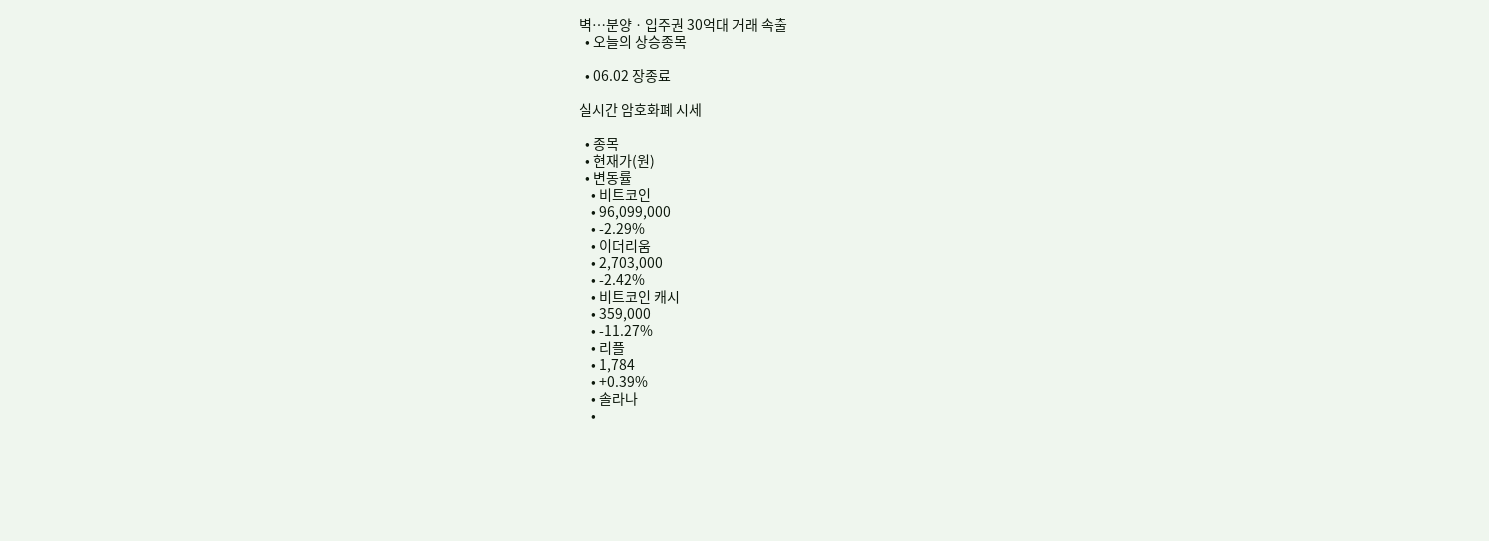벽⋯분양ㆍ입주권 30억대 거래 속출
  • 오늘의 상승종목

  • 06.02 장종료

실시간 암호화폐 시세

  • 종목
  • 현재가(원)
  • 변동률
    • 비트코인
    • 96,099,000
    • -2.29%
    • 이더리움
    • 2,703,000
    • -2.42%
    • 비트코인 캐시
    • 359,000
    • -11.27%
    • 리플
    • 1,784
    • +0.39%
    • 솔라나
    •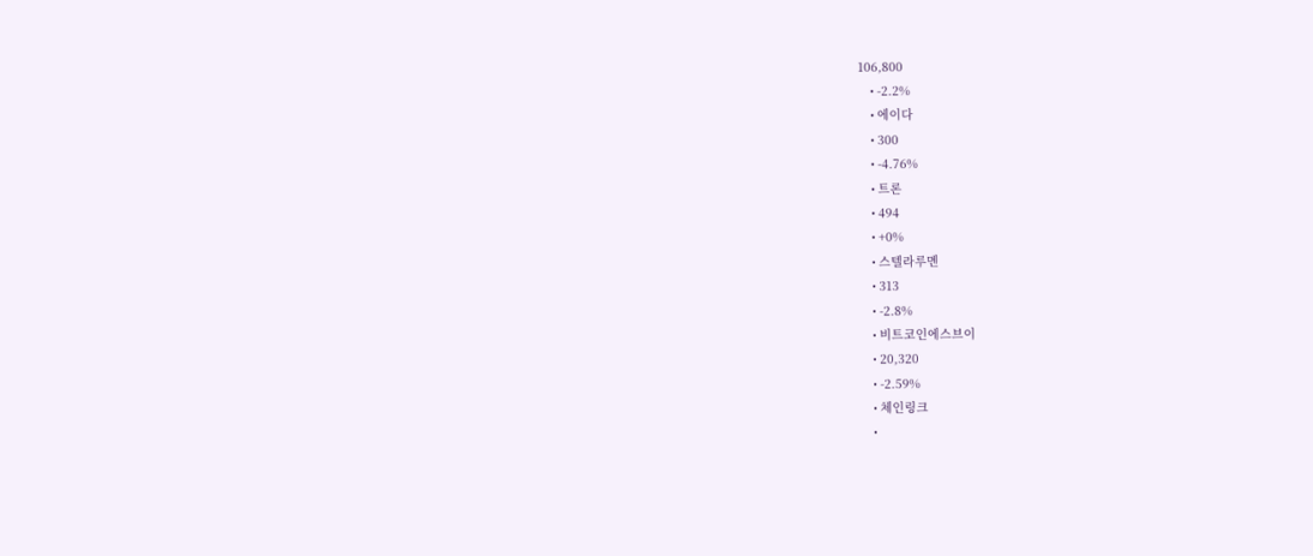106,800
    • -2.2%
    • 에이다
    • 300
    • -4.76%
    • 트론
    • 494
    • +0%
    • 스텔라루멘
    • 313
    • -2.8%
    • 비트코인에스브이
    • 20,320
    • -2.59%
    • 체인링크
    •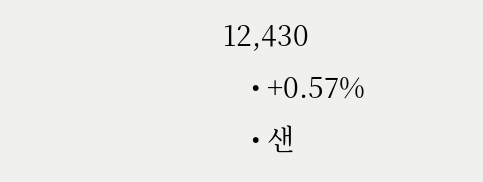12,430
    • +0.57%
    • 샌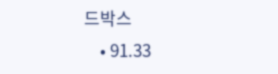드박스
    • 91.33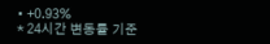• +0.93%
* 24시간 변동률 기준